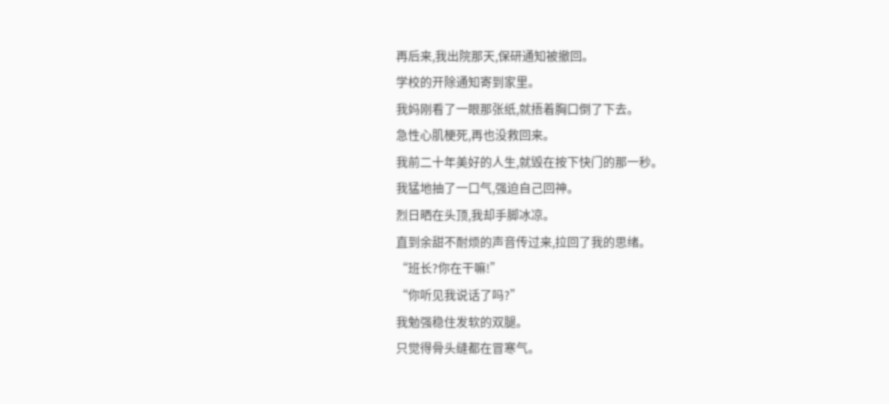再后来,我出院那天,保研通知被撤回。
学校的开除通知寄到家里。
我妈刚看了一眼那张纸,就捂着胸口倒了下去。
急性心肌梗死,再也没救回来。
我前二十年美好的人生,就毁在按下快门的那一秒。
我猛地抽了一口气,强迫自己回神。
烈日晒在头顶,我却手脚冰凉。
直到余甜不耐烦的声音传过来,拉回了我的思绪。
“班长?你在干嘛!”
“你听见我说话了吗?”
我勉强稳住发软的双腿。
只觉得骨头缝都在冒寒气。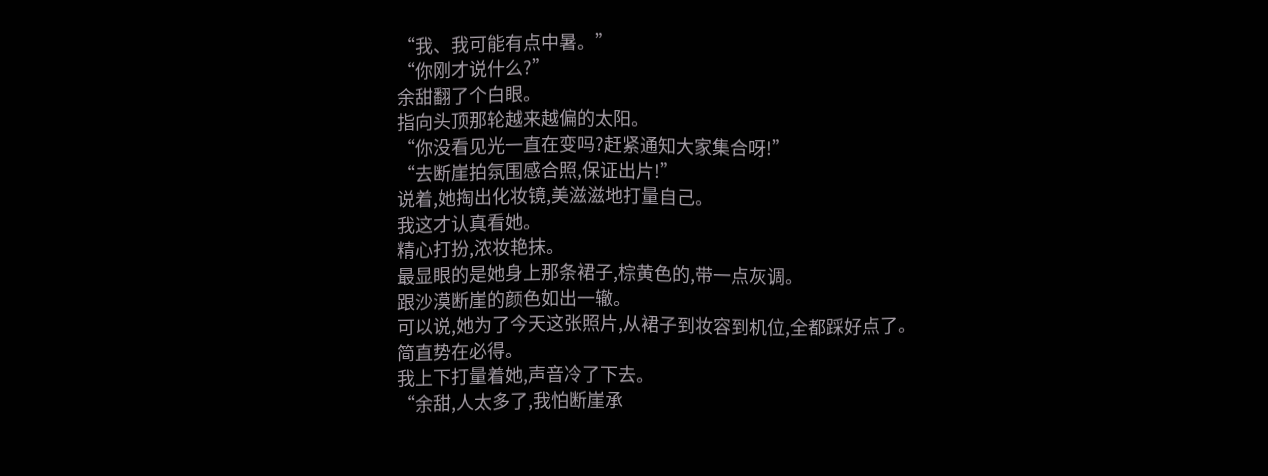“我、我可能有点中暑。”
“你刚才说什么?”
余甜翻了个白眼。
指向头顶那轮越来越偏的太阳。
“你没看见光一直在变吗?赶紧通知大家集合呀!”
“去断崖拍氛围感合照,保证出片!”
说着,她掏出化妆镜,美滋滋地打量自己。
我这才认真看她。
精心打扮,浓妆艳抹。
最显眼的是她身上那条裙子,棕黄色的,带一点灰调。
跟沙漠断崖的颜色如出一辙。
可以说,她为了今天这张照片,从裙子到妆容到机位,全都踩好点了。
简直势在必得。
我上下打量着她,声音冷了下去。
“余甜,人太多了,我怕断崖承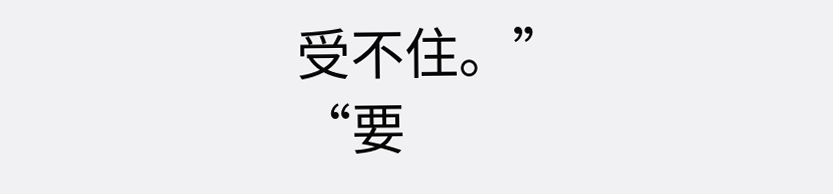受不住。”
“要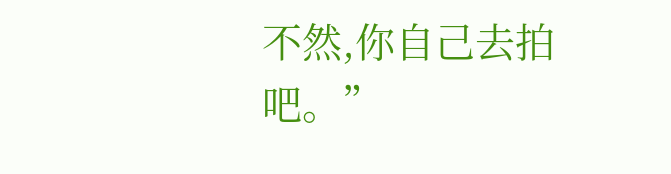不然,你自己去拍吧。”